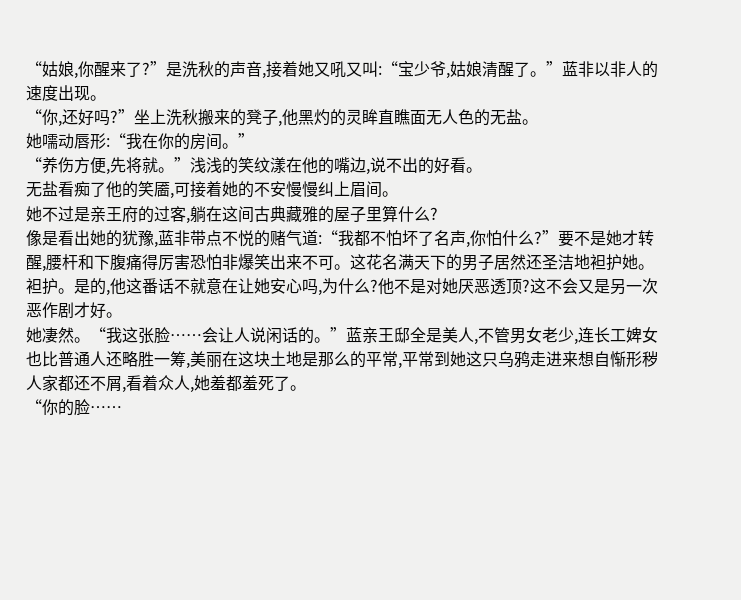“姑娘,你醒来了?”是洗秋的声音,接着她又吼又叫:“宝少爷,姑娘清醒了。”蓝非以非人的速度出现。
“你,还好吗?”坐上洗秋搬来的凳子,他黑灼的灵眸直瞧面无人色的无盐。
她嚅动唇形:“我在你的房间。”
“养伤方便,先将就。”浅浅的笑纹漾在他的嘴边,说不出的好看。
无盐看痴了他的笑靥,可接着她的不安慢慢纠上眉间。
她不过是亲王府的过客,躺在这间古典藏雅的屋子里算什么?
像是看出她的犹豫,蓝非带点不悦的赌气道:“我都不怕坏了名声,你怕什么?”要不是她才转醒,腰杆和下腹痛得厉害恐怕非爆笑出来不可。这花名满天下的男子居然还圣洁地袒护她。
袒护。是的,他这番话不就意在让她安心吗,为什么?他不是对她厌恶透顶?这不会又是另一次恶作剧才好。
她凄然。“我这张脸……会让人说闲话的。”蓝亲王邸全是美人,不管男女老少,连长工婢女也比普通人还略胜一筹,美丽在这块土地是那么的平常,平常到她这只乌鸦走进来想自惭形秽人家都还不屑,看着众人,她羞都羞死了。
“你的脸……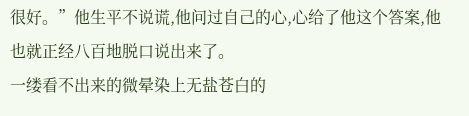很好。”他生平不说谎,他问过自己的心,心给了他这个答案,他也就正经八百地脱口说出来了。
一缕看不出来的微晕染上无盐苍白的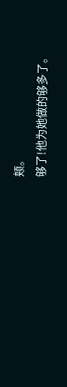颊。
够了!他为她做的够多了。